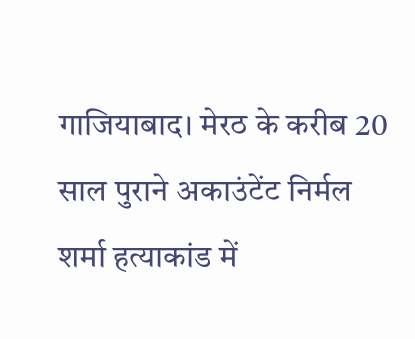गाजियाबाद। मेरठ के करीब 20 साल पुराने अकाउंटेंट निर्मल शर्मा हत्याकांड में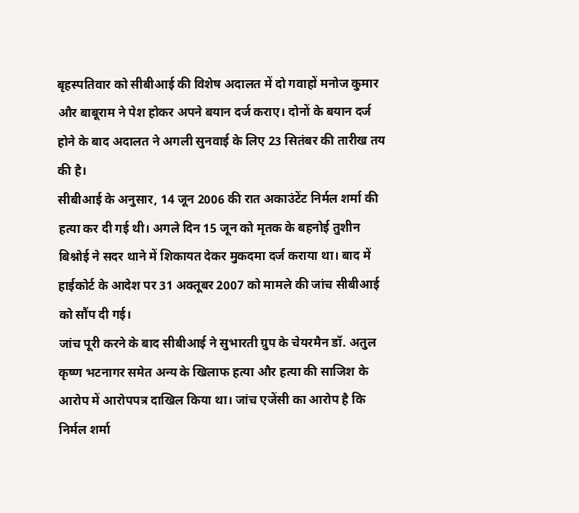बृहस्पतिवार को सीबीआई की विशेष अदालत में दो गवाहों मनोज कुमार और बाबूराम ने पेश होकर अपने बयान दर्ज कराए। दोनों के बयान दर्ज होने के बाद अदालत ने अगली सुनवाई के लिए 23 सितंबर की तारीख तय की है।
सीबीआई के अनुसार, 14 जून 2006 की रात अकाउंटेंट निर्मल शर्मा की हत्या कर दी गई थी। अगले दिन 15 जून को मृतक के बहनोई तुशीन बिश्नोई ने सदर थाने में शिकायत देकर मुकदमा दर्ज कराया था। बाद में हाईकोर्ट के आदेश पर 31 अक्तूबर 2007 को मामले की जांच सीबीआई को सौंप दी गई।
जांच पूरी करने के बाद सीबीआई ने सुभारती ग्रुप के चेयरमैन डॉ. अतुल कृष्ण भटनागर समेत अन्य के खिलाफ हत्या और हत्या की साजिश के आरोप में आरोपपत्र दाखिल किया था। जांच एजेंसी का आरोप है कि निर्मल शर्मा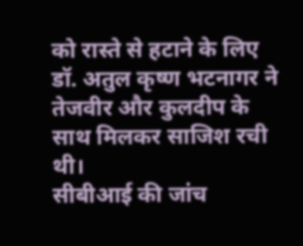को रास्ते से हटाने के लिए डॉ. अतुल कृष्ण भटनागर ने तेजवीर और कुलदीप के साथ मिलकर साजिश रची थी।
सीबीआई की जांच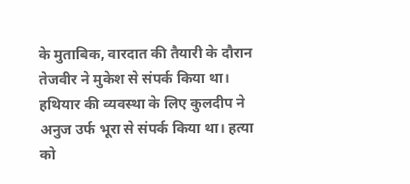के मुताबिक, वारदात की तैयारी के दौरान तेजवीर ने मुकेश से संपर्क किया था। हथियार की व्यवस्था के लिए कुलदीप ने अनुज उर्फ भूरा से संपर्क किया था। हत्या को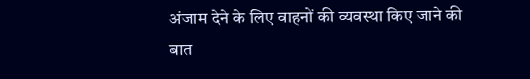अंजाम देने के लिए वाहनों की व्यवस्था किए जाने की बात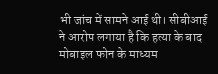भी जांच में सामने आई थी। सीबीआई ने आरोप लगाया है कि हत्या के बाद मोबाइल फोन के माध्यम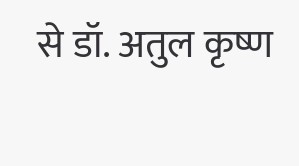से डॉ. अतुल कृष्ण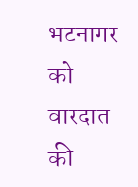भटनागर को वारदात की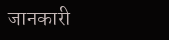जानकारी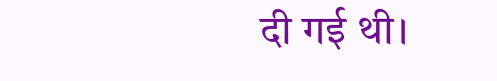दी गई थी।